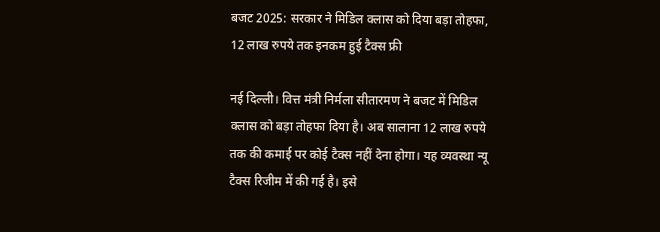बजट 2025: सरकार ने मिडिल क्लास को दिया बड़ा तोहफा, 12 लाख रुपये तक इनकम हुई टैक्स फ्री

नई दिल्ली। वित्त मंत्री निर्मला सीतारमण ने बजट में मिडिल क्लास को बड़ा तोहफा दिया है। अब सालाना 12 लाख रुपये तक की कमाई पर कोई टैक्स नहीं देना होगा। यह व्यवस्था न्यू टैक्स रिजीम में की गई है। इसे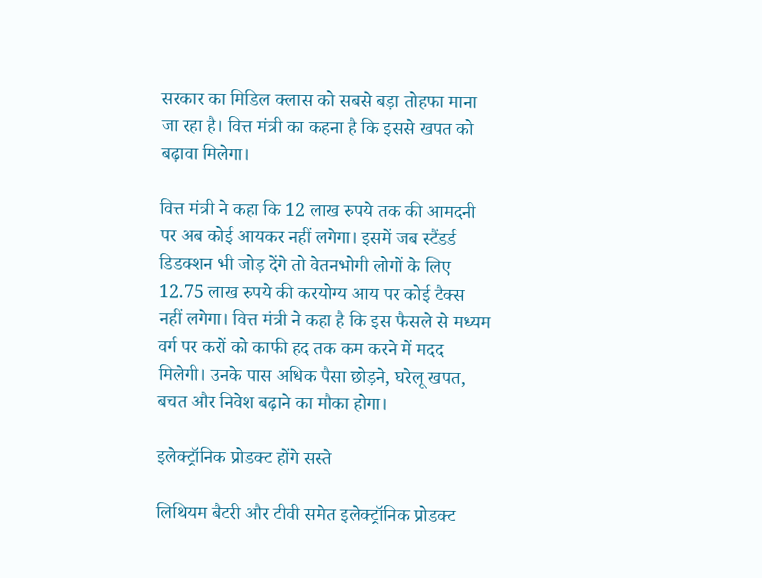सरकार का मिडिल क्लास को सबसे बड़ा तोहफा माना जा रहा है। वित्त मंत्री का कहना है कि इससे खपत को बढ़ावा मिलेगा।

वित्त मंत्री ने कहा कि 12 लाख रुपये तक की आमदनी पर अब कोई आयकर नहीं लगेगा। इसमें जब स्टैंडर्ड डिडक्शन भी जोड़ देंगे तो वेतनभोगी लोगों के लिए 12.75 लाख रुपये की करयोग्य आय पर कोई टैक्स नहीं लगेगा। वित्त मंत्री ने कहा है कि इस फैसले से मध्यम वर्ग पर करों को काफी हद तक कम करने में मदद मिलेगी। उनके पास अधिक पैसा छोड़ने, घरेलू खपत, बचत और निवेश बढ़ाने का मौका होगा।

इलेक्ट्रॉनिक प्रोडक्ट होंगे सस्ते

लिथियम बैटरी और टीवी समेत इलेक्ट्रॉनिक प्रोडक्ट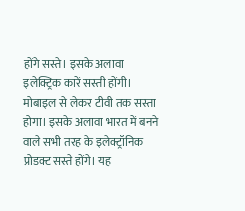होंगे सस्ते। इसके अलावा इलेक्ट्रिक कारें सस्ती होंगी। मोबाइल से लेकर टीवी तक सस्ता होगा। इसके अलावा भारत में बनने वाले सभी तरह के इलेक्ट्रॉनिक प्रोडक्ट सस्ते होंगे। यह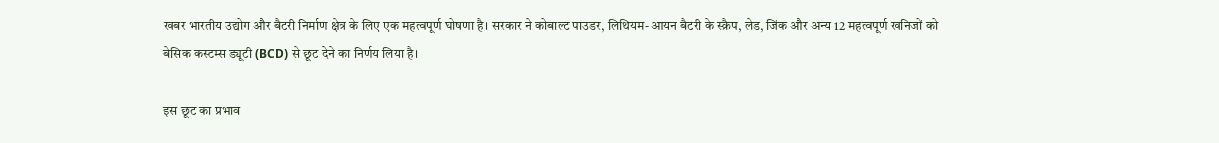खबर भारतीय उद्योग और बैटरी निर्माण क्षेत्र के लिए एक महत्वपूर्ण घोषणा है। सरकार ने कोबाल्ट पाउडर, लिथियम-आयन बैटरी के स्क्रैप, लेड, जिंक और अन्य 12 महत्वपूर्ण खनिजों को बेसिक कस्टम्स ड्यूटी (BCD) से छूट देने का निर्णय लिया है।

इस छूट का प्रभाव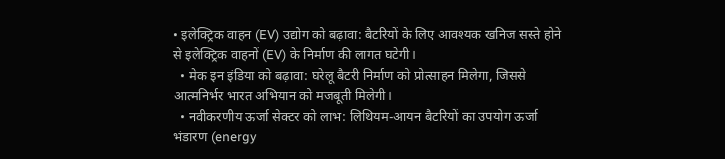• इलेक्ट्रिक वाहन (EV) उद्योग को बढ़ावा: बैटरियों के लिए आवश्यक खनिज सस्ते होने से इलेक्ट्रिक वाहनों (EV) के निर्माण की लागत घटेगी।
  • मेक इन इंडिया को बढ़ावा: घरेलू बैटरी निर्माण को प्रोत्साहन मिलेगा, जिससे आत्मनिर्भर भारत अभियान को मजबूती मिलेगी।
  • नवीकरणीय ऊर्जा सेक्टर को लाभ: लिथियम-आयन बैटरियों का उपयोग ऊर्जा भंडारण (energy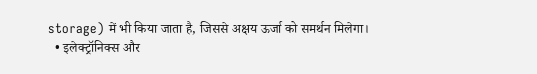storage) में भी किया जाता है, जिससे अक्षय ऊर्जा को समर्थन मिलेगा।
  • इलेक्ट्रॉनिक्स और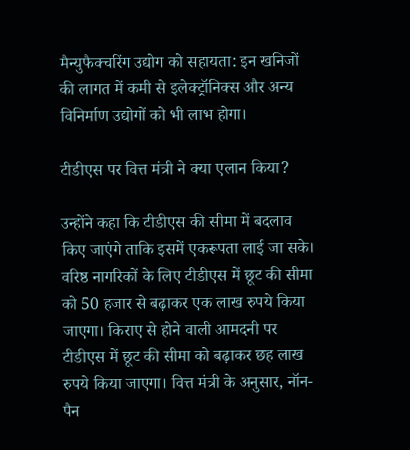मैन्युफैक्चरिंग उद्योग को सहायता: इन खनिजों की लागत में कमी से इलेक्ट्रॉनिक्स और अन्य विनिर्माण उद्योगों को भी लाभ होगा।

टीडीएस पर वित्त मंत्री ने क्या एलान किया?

उन्होंने कहा कि टीडीएस की सीमा में बदलाव किए जाएंगे ताकि इसमें एकरूपता लाई जा सके। वरिष्ठ नागरिकों के लिए टीडीएस में छूट की सीमा को 50 हजार से बढ़ाकर एक लाख रुपये किया जाएगा। किराए से होने वाली आमदनी पर टीडीएस में छूट की सीमा को बढ़ाकर छह लाख रुपये किया जाएगा। वित्त मंत्री के अनुसार, नॉन-पैन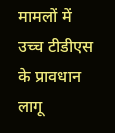मामलों में उच्च टीडीएस के प्रावधान लागू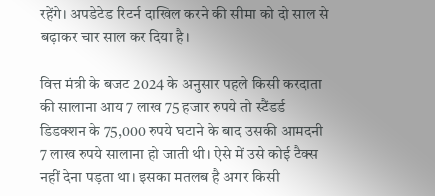रहेंगे। अपडेटेड रिटर्न दाखिल करने की सीमा को दो साल से बढ़ाकर चार साल कर दिया है।

वित्त मंत्री के बजट 2024 के अनुसार पहले किसी करदाता की सालाना आय 7 लाख 75 हजार रुपये तो स्टैंडर्ड डिडक्शन के 75,000 रुपये घटाने के बाद उसकी आमदनी 7 लाख रुपये सालाना हो जाती थी। ऐसे में उसे कोई टैक्स नहीं देना पड़ता था। इसका मतलब है अगर किसी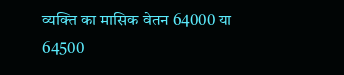व्यक्ति का मासिक वेतन 64000 या 64500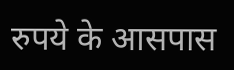रुपये के आसपास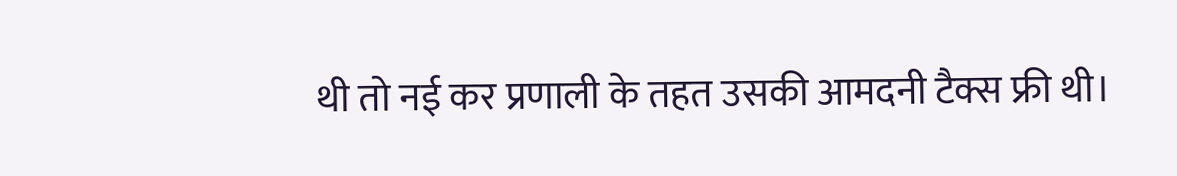थी तो नई कर प्रणाली के तहत उसकी आमदनी टैक्स फ्री थी।